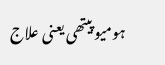ہومیو پیتھی یعنی علاج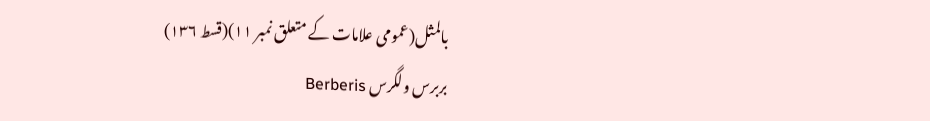بالمثل(عمومی علامات کے متعلق نمبر ۱۱)(قسط ۱۳۶)
بربرس ولگرس Berberis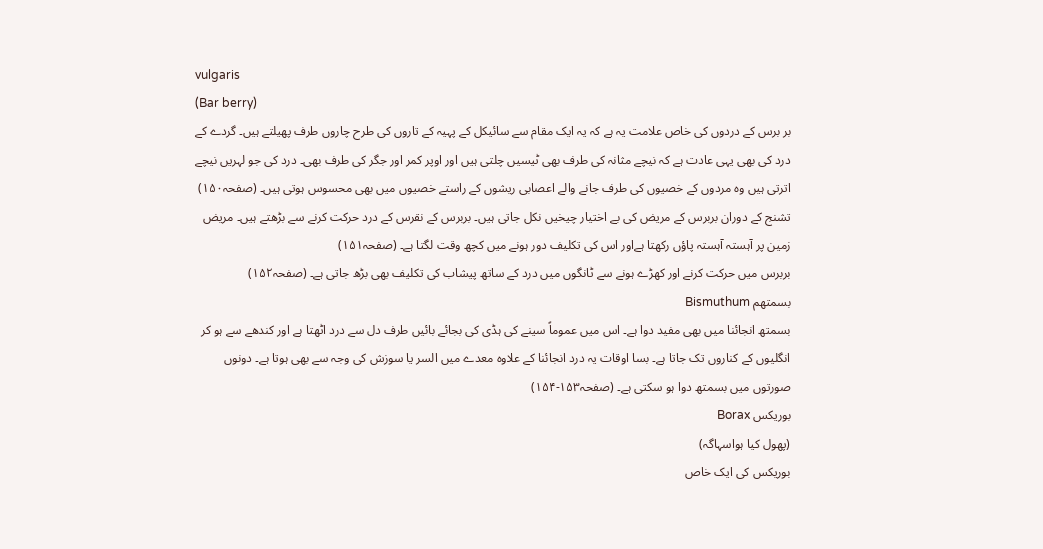vulgaris
(Bar berry)
بر برس کے دردوں کی خاص علامت یہ ہے کہ یہ ایک مقام سے سائیکل کے پہیہ کے تاروں کی طرح چاروں طرف پھیلتے ہیں۔ گردے کے درد کی بھی یہی عادت ہے کہ نیچے مثانہ کی طرف بھی ٹیسیں چلتی ہیں اور اوپر کمر اور جگر کی طرف بھی۔ درد کی جو لہریں نیچے اترتی ہیں وہ مردوں کے خصیوں کی طرف جانے والے اعصابی ریشوں کے راستے خصیوں میں بھی محسوس ہوتی ہیں۔ (صفحہ۱۵۰)
تشنج کے دوران بربرس کے مریض کی بے اختیار چیخیں نکل جاتی ہیں۔ بربرس کے نقرس کے درد حرکت کرنے سے بڑھتے ہیں۔ مریض زمین پر آہستہ آہستہ پاؤں رکھتا ہےاور اس کی تکلیف دور ہونے میں کچھ وقت لگتا ہے۔ (صفحہ۱۵۱)
بربرس میں حرکت کرنے اور کھڑے ہونے سے ٹانگوں میں درد کے ساتھ پیشاب کی تکلیف بھی بڑھ جاتی ہے۔ (صفحہ۱۵۲)
بسمتھم Bismuthum
بسمتھ انجائنا میں بھی مفید دوا ہے۔ اس میں عموماً سینے کی ہڈی کی بجائے بائیں طرف دل سے درد اٹھتا ہے اور کندھے سے ہو کر انگلیوں کے کناروں تک جاتا ہے۔ بسا اوقات یہ درد انجائنا کے علاوہ معدے میں السر یا سوزش کی وجہ سے بھی ہوتا ہے۔ دونوں صورتوں میں بسمتھ دوا ہو سکتی ہے۔ (صفحہ۱۵۳-۱۵۴)
بوریکس Borax
(پھول کیا ہواسہاگہ)
بوریکس کی ایک خاص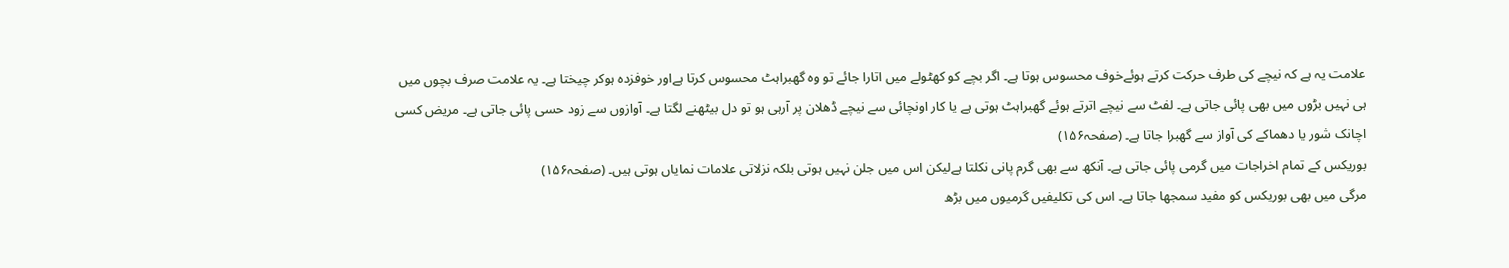علامت یہ ہے کہ نیچے کی طرف حرکت کرتے ہوئےخوف محسوس ہوتا ہے۔ اگر بچے کو کھٹولے میں اتارا جائے تو وہ گھبراہٹ محسوس کرتا ہےاور خوفزدہ ہوکر چیختا ہے۔ یہ علامت صرف بچوں میں ہی نہیں بڑوں میں بھی پائی جاتی ہے۔ لفٹ سے نیچے اترتے ہوئے گھبراہٹ ہوتی ہے یا کار اونچائی سے نیچے ڈھلان پر آرہی ہو تو دل بیٹھنے لگتا ہے۔ آوازوں سے زود حسی پائی جاتی ہے۔ مریض کسی اچانک شور یا دھماکے کی آواز سے گھبرا جاتا ہے۔ (صفحہ۱۵۶)
بوریکس کے تمام اخراجات میں گرمی پائی جاتی ہے۔ آنکھ سے بھی گرم پانی نکلتا ہےلیکن اس میں جلن نہیں ہوتی بلکہ نزلاتی علامات نمایاں ہوتی ہیں۔ (صفحہ۱۵۶)
مرگی میں بھی بوریکس کو مفید سمجھا جاتا ہے۔ اس کی تکلیفیں گرمیوں میں بڑھ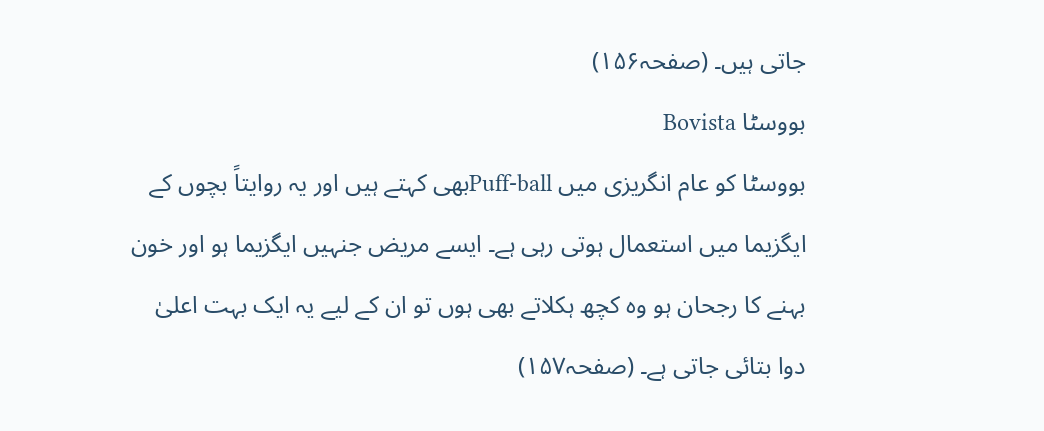جاتی ہیں۔ (صفحہ۱۵۶)
بووسٹا Bovista
بووسٹا کو عام انگریزی میں Puff-ballبھی کہتے ہیں اور یہ روایتاً بچوں کے ایگزیما میں استعمال ہوتی رہی ہے۔ ایسے مریض جنہیں ایگزیما ہو اور خون بہنے کا رجحان ہو وہ کچھ ہکلاتے بھی ہوں تو ان کے لیے یہ ایک بہت اعلیٰ دوا بتائی جاتی ہے۔ (صفحہ۱۵۷)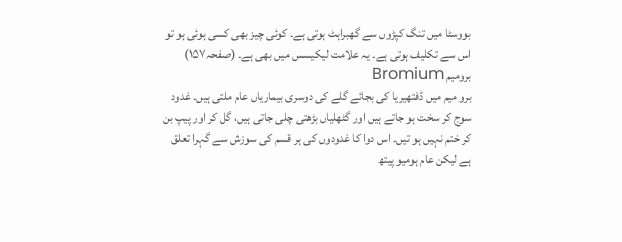بووسٹا میں تنگ کپڑوں سے گھبراہٹ ہوتی ہے۔ کوئی چیز بھی کسی ہوئی ہو تو اس سے تکلیف ہوتی ہے۔ یہ علامت لیکیسس میں بھی ہے۔ (صفحہ۱۵۷)
برومیم Bromium
برو میم میں ڈفتھیریا کی بجائے گلے کی دوسری بیماریاں عام ملتی ہیں۔ غدود سوج کر سخت ہو جاتے ہیں اور گٹھلیاں بڑھتی چلی جاتی ہیں، گل کر اور پیپ بن کر ختم نہیں ہو تیں۔ اس دوا کا غدودوں کی ہر قسم کی سوزش سے گہرا تعلق ہے لیکن عام ہومیو پیتھ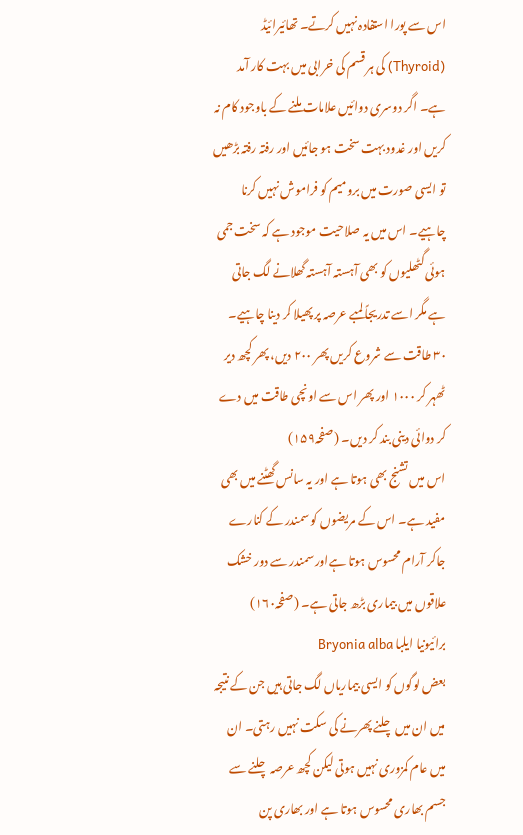اس سے پورا استفادہ نہیں کرتے۔ تھائیرائیڈ (Thyroid) کی ہر قسم کی خرابی میں بہت کار آمد ہے۔ اگر دوسری دوائیں علامات ملنے کے باوجود کام نہ کریں اور غدود بہت سخت ہو جائیں اور رفتہ رفتہ بڑھیں تو ایسی صورت میں برومیم کو فراموش نہیں کرنا چاہیے۔ اس میں یہ صلاحیت موجود ہے کہ سخت جمی ہوئی گٹھلیوں کو بھی آہستہ آہستہ گھلانے لگ جاتی ہے مگر اسے تدریجاً لمبے عرصہ پر پھیلا کر دینا چاہیے۔ ۳۰ طاقت سے شروع کریں پھر ۲۰۰ دیں، پھر کچھ دیر ٹھہر کر ۱۰۰۰ اور پھر اس سے اونچی طاقت میں دے کر دوائی دینی بند کر دیں۔ (صفحہ۱۵۹)
اس میں تشنج بھی ہوتا ہے اور یہ سانس گھٹنے میں بھی مفید ہے۔ اس کے مریضوں کو سمندر کے کنارے جاکر آرام محسوس ہوتا ہےاور سمندر سے دور خشک علاقوں میں بیماری بڑھ جاتی ہے۔ (صفحہ۱۶۰)
برائیونیا ایلبا Bryonia alba
بعض لوگوں کو ایسی بیماریاں لگ جاتی ہیں جن کے نتیجہ میں ان میں چلنے پھرنے کی سکت نہیں رہتی۔ ان میں عام کمزوری نہیں ہوتی لیکن کچھ عرصہ چلنے سے جسم بھاری محسوس ہوتا ہے اور بھاری پن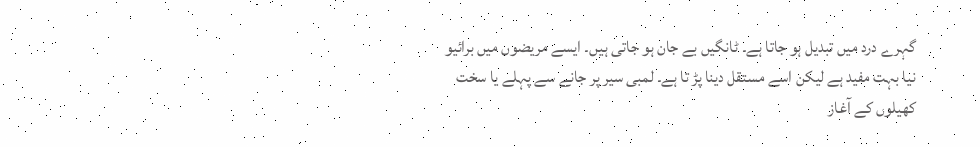گہرے درد میں تبدیل ہو جاتا ہے۔ ٹانگیں بے جان ہو جاتی ہیں۔ ایسے مریضوں میں برائیو نیا بہت مفید ہے لیکن اسے مستقل دینا پڑ تا ہے۔ لمبی سیر پر جانے سے پہلے یا سخت کھیلوں کے آغاز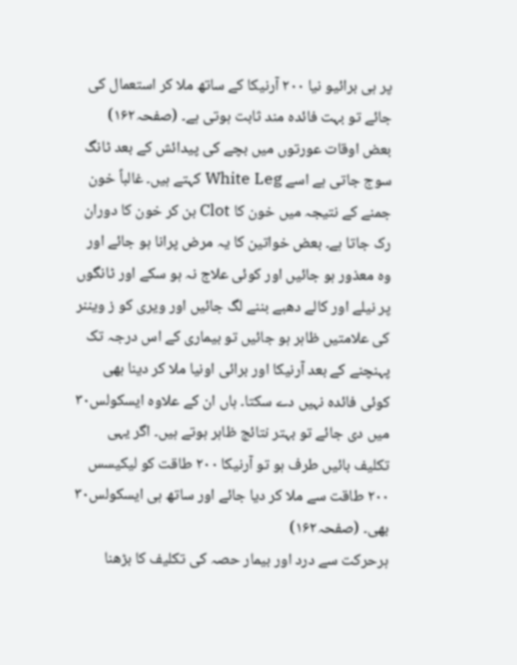پر ہی برائیو نیا ۲۰۰ آرنیکا کے ساتھ ملا کر استعمال کی جائے تو بہت فائدہ مند ثابت ہوتی ہے۔ (صفحہ۱۶۲)
بعض اوقات عورتوں میں بچے کی پیدائش کے بعد ٹانگ سوج جاتی ہے اسے White Leg کہتے ہیں۔ غالباً خون جمنے کے نتیجہ میں خون کا Clot بن کر خون کا دوران رک جاتا ہے۔ بعض خواتین کا یہ مرض پرانا ہو جائے اور وہ معذور ہو جائیں اور کوئی علاج نہ ہو سکے اور ٹانگوں پر نیلے اور کالے دھبے بننے لگ جائیں اور ویری کو ز ویننر کی علامتیں ظاہر ہو جائیں تو بیماری کے اس درجہ تک پہنچنے کے بعد آرنیکا اور برائی اونیا ملا کر دینا بھی کوئی فائدہ نہیں دے سکتا۔ ہاں ان کے علاوہ ایسکولس۳۰ میں دی جائے تو بہتر نتائج ظاہر ہوتے ہیں۔ اگر یہی تکلیف بائیں طرف ہو تو آرنیکا ۲۰۰ طاقت کو لیکیسس ۲۰۰ طاقت سے ملا کر دیا جائے اور ساتھ ہی ایسکولس۳۰ بھی۔ (صفحہ۱۶۲)
ہرحرکت سے درد اور بیمار حصہ کی تکلیف کا بڑھنا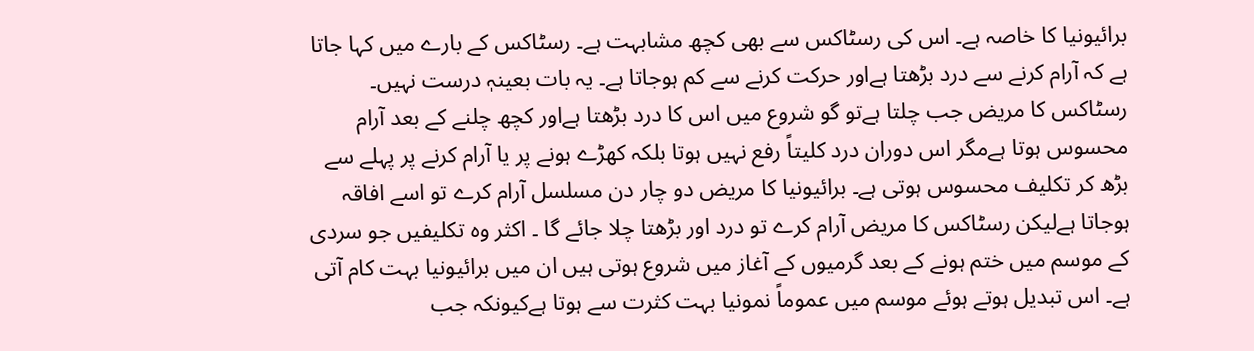برائیونیا کا خاصہ ہے۔ اس کی رسٹاکس سے بھی کچھ مشابہت ہے۔ رسٹاکس کے بارے میں کہا جاتا ہے کہ آرام کرنے سے درد بڑھتا ہےاور حرکت کرنے سے کم ہوجاتا ہے۔ یہ بات بعینہٖ درست نہیں۔ رسٹاکس کا مریض جب چلتا ہےتو گو شروع میں اس کا درد بڑھتا ہےاور کچھ چلنے کے بعد آرام محسوس ہوتا ہےمگر اس دوران درد کلیتاً رفع نہیں ہوتا بلکہ کھڑے ہونے پر یا آرام کرنے پر پہلے سے بڑھ کر تکلیف محسوس ہوتی ہے۔ برائیونیا کا مریض دو چار دن مسلسل آرام کرے تو اسے افاقہ ہوجاتا ہےلیکن رسٹاکس کا مریض آرام کرے تو درد اور بڑھتا چلا جائے گا ۔ اکثر وہ تکلیفیں جو سردی کے موسم میں ختم ہونے کے بعد گرمیوں کے آغاز میں شروع ہوتی ہیں ان میں برائیونیا بہت کام آتی ہے۔ اس تبدیل ہوتے ہوئے موسم میں عموماً نمونیا بہت کثرت سے ہوتا ہےکیونکہ جب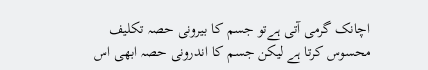اچانک گرمی آتی ہےتو جسم کا بیرونی حصہ تکلیف محسوس کرتا ہے لیکن جسم کا اندرونی حصہ ابھی اس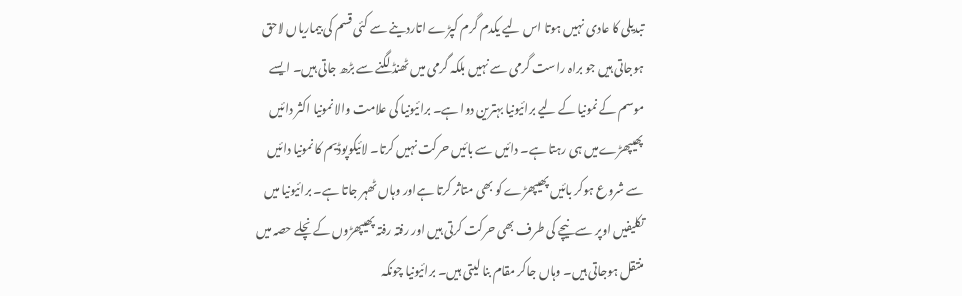تبدیلی کا عادی نہیں ہوتا اس لیے یکدم گرم کپڑے اتاردینے سے کئی قسم کی بیماریاں لاحق ہوجاتی ہیں جو براہ راست گرمی سے نہیں بلکہ گرمی میں ٹھنڈ لگنے سے بڑھ جاتی ہیں۔ ایسے موسم کے نمونیا کے لیے برائیونیا بہترین دوا ہے۔ برائیونیا کی علامت والا نمونیا اکثر دائیں پھیپھڑےمیں ہی رہتا ہے۔ دائیں سے بائیں حرکت نہیں کرتا۔ لائیکوپوڈیم کا نمونیا دائیں سے شروع ہوکر بائیں پھیپھڑے کو بھی متاثر کرتا ہےاور وہاں ٹھہر جاتا ہے۔ برائیونیا میں تکلیفیں اوپر سے نیچے کی طرف بھی حرکت کرتی ہیں اور رفتہ رفتہ پھیپھڑوں کے نچلے حصہ میں منتقل ہوجاتی ہیں۔ وہاں جاکر مقام بنا لیتی ہیں۔ برائیونیا چونکہ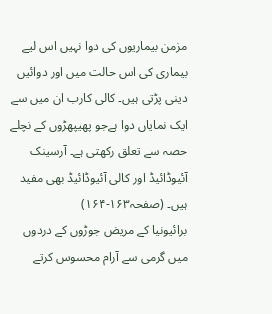مزمن بیماریوں کی دوا نہیں اس لیے بیماری کی اس حالت میں اور دوائیں دینی پڑتی ہیں۔ کالی کارب ان میں سے ایک نمایاں دوا ہےجو پھیپھڑوں کے نچلے حصہ سے تعلق رکھتی ہے۔ آرسینک آئیوڈائیڈ اور کالی آئیوڈائیڈ بھی مفید ہیں۔ (صفحہ۱۶۳-۱۶۴)
برائیونیا کے مریض جوڑوں کے دردوں میں گرمی سے آرام محسوس کرتے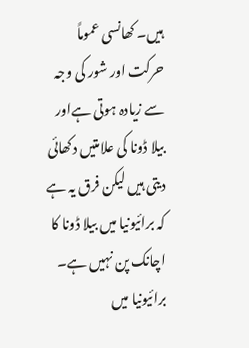ہیں۔ کھانسی عموماً حرکت اور شور کی وجہ سے زیادہ ہوتی ہےاور بیلا ڈونا کی علامتیں دکھائی دیتی ہیں لیکن فرق یہ ہے کہ برائیونیا میں بیلا ڈونا کا اچانک پن نہیں ہے۔ برائیونیا میں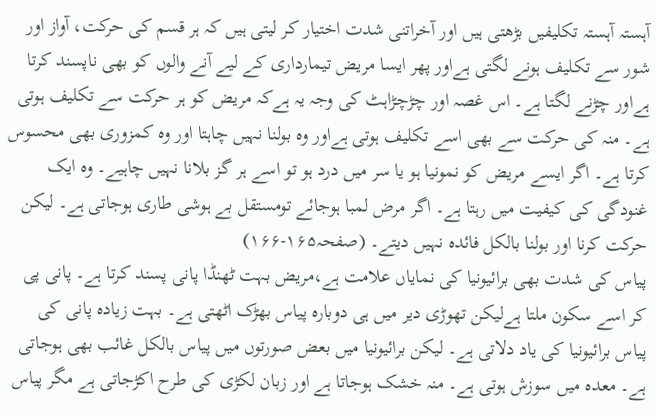آہستہ آہستہ تکلیفیں بڑھتی ہیں اور آخراتنی شدت اختیار کر لیتی ہیں کہ ہر قسم کی حرکت، آواز اور شور سے تکلیف ہونے لگتی ہےاور پھر ایسا مریض تیمارداری کے لیے آنے والوں کو بھی ناپسند کرتا ہےاور چڑنے لگتا ہے۔ اس غصہ اور چڑچڑاہٹ کی وجہ یہ ہےکہ مریض کو ہر حرکت سے تکلیف ہوتی ہے۔ منہ کی حرکت سے بھی اسے تکلیف ہوتی ہےاور وہ بولنا نہیں چاہتا اور وہ کمزوری بھی محسوس کرتا ہے۔ اگر ایسے مریض کو نمونیا ہو یا سر میں درد ہو تو اسے ہر گز بلانا نہیں چاہیے۔ وہ ایک غنودگی کی کیفیت میں رہتا ہے۔ اگر مرض لمبا ہوجائے تومستقل بے ہوشی طاری ہوجاتی ہے۔ لیکن حرکت کرنا اور بولنا بالکل فائدہ نہیں دیتے۔ (صفحہ۱۶۵-۱۶۶)
پیاس کی شدت بھی برائیونیا کی نمایاں علامت ہے،مریض بہت ٹھنڈا پانی پسند کرتا ہے۔ پانی پی کر اسے سکون ملتا ہےلیکن تھوڑی دیر میں ہی دوبارہ پیاس بھڑک اٹھتی ہے۔ بہت زیادہ پانی کی پیاس برائیونیا کی یاد دلاتی ہے۔ لیکن برائیونیا میں بعض صورتوں میں پیاس بالکل غائب بھی ہوجاتی ہے۔ معدہ میں سوزش ہوتی ہے۔ منہ خشک ہوجاتا ہے اور زبان لکڑی کی طرح اکڑجاتی ہے مگر پیاس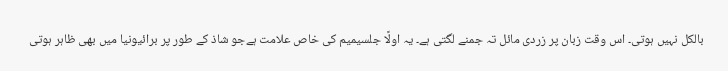بالکل نہیں ہوتی۔ اس وقت زبان پر زردی مائل تہ جمنے لگتی ہے۔ یہ اولًا جلسیمیم کی خاص علامت ہےجو شاذ کے طور پر برائیونیا میں بھی ظاہر ہوتی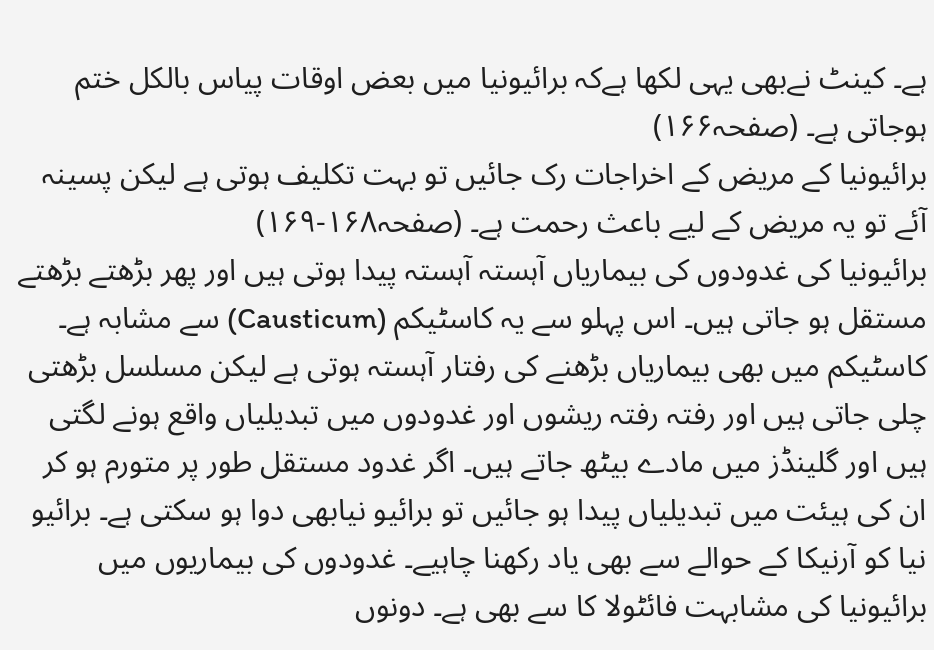ہے۔ کینٹ نےبھی یہی لکھا ہےکہ برائیونیا میں بعض اوقات پیاس بالکل ختم ہوجاتی ہے۔ (صفحہ۱۶۶)
برائیونیا کے مریض کے اخراجات رک جائیں تو بہت تکلیف ہوتی ہے لیکن پسینہ آئے تو یہ مریض کے لیے باعث رحمت ہے۔ (صفحہ۱۶۸-۱۶۹)
برائیونیا کی غدودوں کی بیماریاں آہستہ آہستہ پیدا ہوتی ہیں اور پھر بڑھتے بڑھتے مستقل ہو جاتی ہیں۔ اس پہلو سے یہ کاسٹیکم (Causticum) سے مشابہ ہے۔ کاسٹیکم میں بھی بیماریاں بڑھنے کی رفتار آہستہ ہوتی ہے لیکن مسلسل بڑھتی چلی جاتی ہیں اور رفتہ رفتہ ریشوں اور غدودوں میں تبدیلیاں واقع ہونے لگتی ہیں اور گلینڈز میں مادے بیٹھ جاتے ہیں۔ اگر غدود مستقل طور پر متورم ہو کر ان کی ہیئت میں تبدیلیاں پیدا ہو جائیں تو برائیو نیابھی دوا ہو سکتی ہے۔ برائیو نیا کو آرنیکا کے حوالے سے بھی یاد رکھنا چاہیے۔ غدودوں کی بیماریوں میں برائیونیا کی مشابہت فائٹولا کا سے بھی ہے۔ دونوں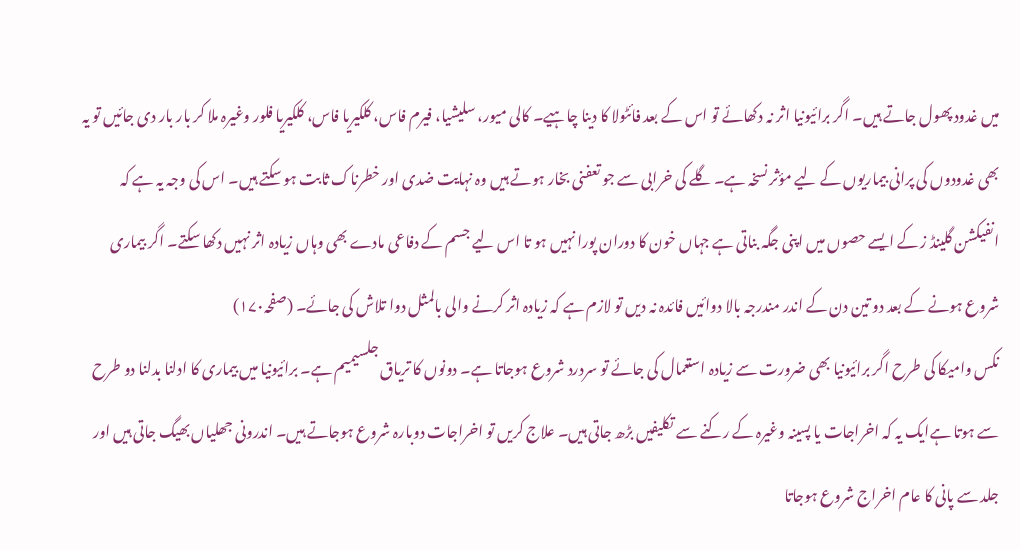میں غدود پھول جاتے ہیں۔ اگر برائیونیا اثر نہ دکھائے تو اس کے بعد فائٹولا کا دینا چاہیے۔ کالی میور، سلیشیا، فیرم فاس، کلکیریا فاس، کلکیریا فلور وغیرہ ملا کر بار بار دی جائیں تو یہ بھی غدودوں کی پرانی بیماریوں کے لیے مؤثر نسخہ ہے۔ گلے کی خرابی سے جو تعفنی بخار ہوتے ہیں وہ نہایت ضدی اور خطرناک ثابت ہو سکتے ہیں۔ اس کی وجہ یہ ہے کہ انفیکشن گلینڈ ز کے ایسے حصوں میں اپنی جگہ بناتی ہے جہاں خون کا دوران پورا نہیں ہو تا اس لیے جسم کے دفاعی مادے بھی وہاں زیادہ اثر نہیں دکھا سکتے۔ اگر بیماری شروع ہونے کے بعد دو تین دن کے اندر مندرجہ بالا دوائیں فائدہ نہ دیں تو لازم ہے کہ زیادہ اثر کرنے والی بالمثل دوا تلاش کی جائے۔ (صفحہ۱۷۰)
نکس وامیکا کی طرح اگر برائیونیا بھی ضرورت سے زیادہ استعمال کی جائے تو سردرد شروع ہوجاتا ہے۔ دونوں کا تریاق جلسیمیم ہے۔ برائیونیا میں بیماری کا ادلنا بدلنا دو طرح سے ہوتا ہےایک یہ کہ اخراجات یا پسینہ وغیرہ کے رکنے سے تکلیفیں بڑھ جاتی ہیں۔ علاج کریں تو اخراجات دوبارہ شروع ہوجاتے ہیں۔ اندرونی جھلیاں بھیگ جاتی ہیں اور جلد سے پانی کا عام اخراج شروع ہوجاتا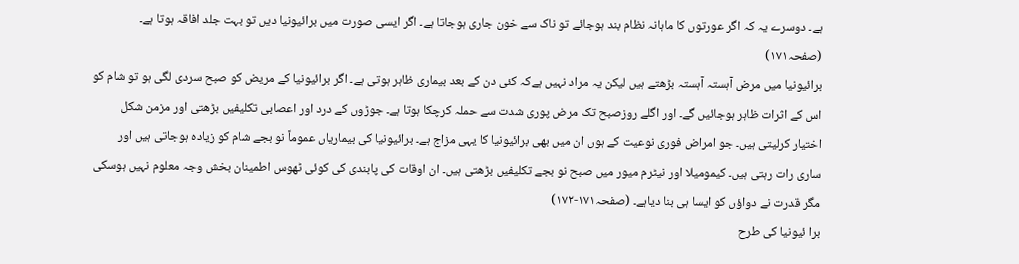ہے۔ دوسرے یہ کہ اگر عورتوں کا ماہانہ نظام بند ہوجائے تو ناک سے خون جاری ہوجاتا ہے۔ اگر ایسی صورت میں برائیونیا دیں تو بہت جلد افاقہ ہوتا ہے۔ (صفحہ۱۷۱)
برائیونیا میں مرض آہستہ آہستہ بڑھتے ہیں لیکن یہ مراد نہیں ہےکہ کئی دن کے بعد بیماری ظاہر ہوتی ہے۔ اگر برائیونیا کے مریض کو صبح سردی لگی ہو تو شام کو اس کے اثرات ظاہر ہوجائیں گے۔ اور اگلے روزصبح تک مرض پوری شدت سے حملہ کرچکا ہوتا ہے۔ جوڑوں کے درد اور اعصابی تکلیفیں بڑھتی اور مزمن شکل اختیار کرلیتی ہیں۔ جو امراض فوری نوعیت کے ہوں ان میں بھی برائیونیا کا یہی مزاج ہے۔ برائیونیا کی بیماریاں عموماً نو بجے شام کو زیادہ ہوجاتی ہیں اور ساری رات رہتی ہیں۔ کیمومیلا اور نیٹرم میور میں صبح نو بجے تکلیفیں بڑھتی ہیں۔ ان اوقات کی پابندی کی کوئی ٹھوس اطمینان بخش وجہ معلوم نہیں ہوسکی مگر قدرت نے دواؤں کو ایسا ہی بنا دیاہے۔ (صفحہ۱۷۱-۱۷۲)
برا ئیونیا کی طرح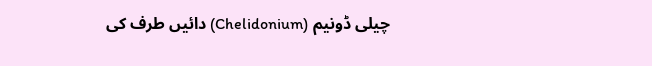چیلی ڈونیم (Chelidonium) دائیں طرف کی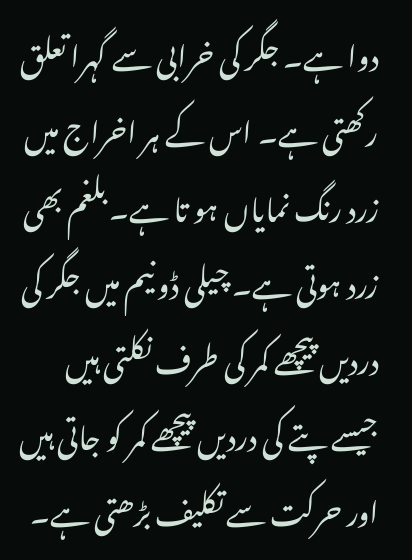دوا ہے۔ جگر کی خرابی سے گہرا تعلق رکھتی ہے۔ اس کے ہر اخراج میں زرد رنگ نمایاں ہو تا ہے۔ بلغم بھی زرد ہوتی ہے۔ چیلی ڈو نیم میں جگر کی دردیں پیچھے کمر کی طرف نکلتی ہیں جیسے پتے کی دردیں پیچھے کمر کو جاتی ہیں اور حرکت سے تکلیف بڑھتی ہے۔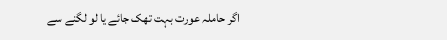اگر حاملہ عورت بہت تھک جائے یا لو لگنے سے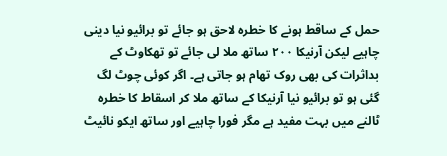حمل کے ساقط ہونے کا خطرہ لاحق ہو جائے تو برائیو نیا دینی چاہیے لیکن آرنیکا ۲۰۰ ساتھ ملا لی جائے تو تھکاوٹ کے بداثرات کی بھی روک تھام ہو جاتی ہے۔ اگر کوئی چوٹ لگ گئی ہو تو برائیو نیا آرنیکا کے ساتھ ملا کر اسقاط کا خطرہ ٹالنے میں بہت مفید ہے مگر فورا چاہیے اور ساتھ ایکو نائیٹ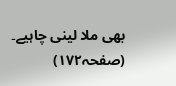بھی ملا لینی چاہیے۔ (صفحہ۱۷۲)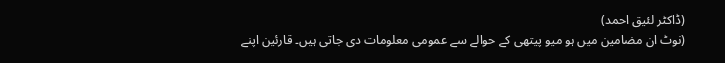(ڈاکٹر لئیق احمد)
(نوٹ ان مضامین میں ہو میو پیتھی کے حوالے سے عمومی معلومات دی جاتی ہیں۔ قارئین اپنے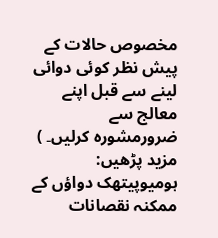مخصوص حالات کے پیش نظر کوئی دوائی لینے سے قبل اپنے معالج سے ضرورمشورہ کرلیں۔ )
مزید پڑھیں: ہومیوپیتھک دواؤں کے ممکنہ نقصانات